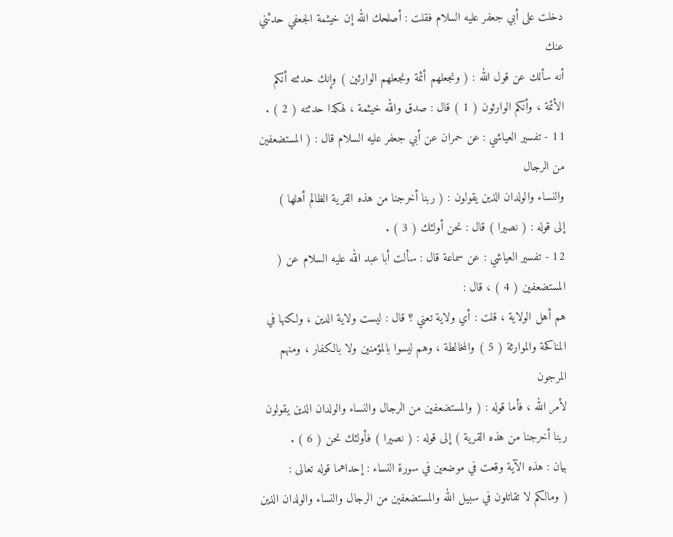دخلت على أبي جعفر عليه السلام فقلت : أصلحك الله إن خيثمة الجعفي حدثني عنك
أنه سألك عن قول الله : ( ونجعلهم أئمة ونجعلهم الوارثين ) وإنك حدثته أنكم
الأئمة ، وأنكم الوارثون ( 1 ) قال : صدق والله خيثمة ، لهكذا حدثته ( 2 ) .
11 - تفسير العياشي : عن حمران عن أبي جعفر عليه السلام قال : ( المستضعفين من الرجال
والنساء والولدان الذين يقولون : ( ربنا أخرجنا من هذه القرية الظالم أهلها )
إلى قوله : ( نصيرا ) قال : نحن أولئك ( 3 ) .
12 - تفسير العياشي : عن سماعة قال : سألت أبا عبد الله عليه السلام عن ( المستضعفين ( 4 ) ، قال :
هم أهل الولاية ، قلت : أي ولاية تعني ؟ قال : ليست ولاية الدين ، ولكنها في
المناكحة والموارثة ( 5 ) والمخالطة ، وهم ليسوا بالمؤمنين ولا بالكفار ، ومنهم المرجون
لأمر الله ، فأما قوله : ( والمستضعفين من الرجال والنساء والولدان الذين يقولون
ربنا أخرجنا من هذه القرية ) إلى قوله : ( نصيرا ) فأولئك نحن ( 6 ) .
بيان : هذه الآية وقعت في موضعين في سورة النساء : إحداهما قوله تعالى :
( ومالكم لا تقاتلون في سبيل الله والمستضعفين من الرجال والنساء والولدان الذين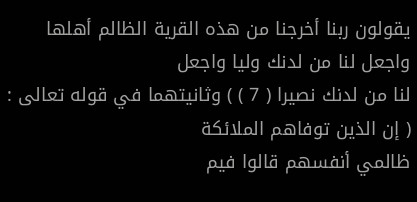يقولون ربنا أخرجنا من هذه القرية الظالم أهلها واجعل لنا من لدنك وليا واجعل
لنا من لدنك نصيرا ( 7 ) ) وثانيتهما في قوله تعالى : ( إن الذين توفاهم الملائكة
ظالمي أنفسهم قالوا فيم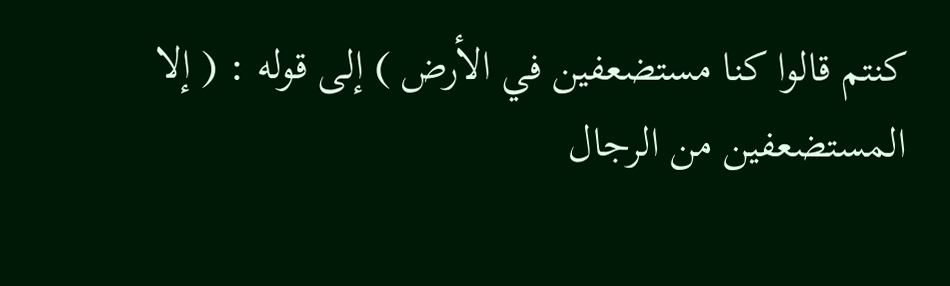كنتم قالوا كنا مستضعفين في الأرض ) إلى قوله : ( إلا
المستضعفين من الرجال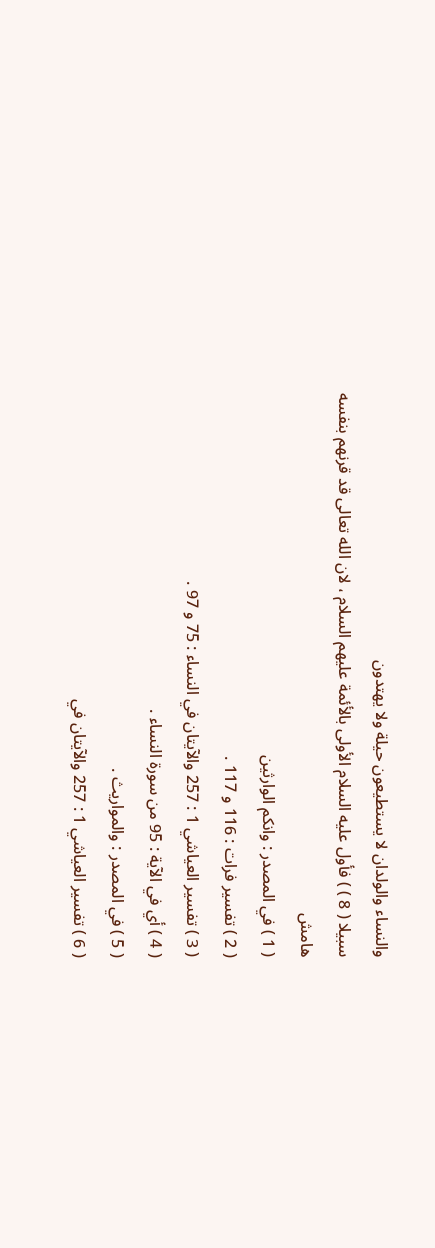والنساء والولدان لا يستطيعون حيلة ولا يهتدون
سبيلا ( 8 ) ) فأول عليه السلام الأولى بالأئمة عليهم السلام ، لان الله تعالى قد قرنهم بنفسه
هامش
( 1 ) في المصدر : وانكم الوارثين
( 2 ) تفسير فرات : 116 و 117 .
( 3 ) تفسير العياشي 1 : 257 والآيتان في النساء : 75 و 97 .
( 4 ) أي في الآية : 95 من سورة النساء .
( 5 ) في المصدر : والمواريث .
( 6 ) تفسير العياشي 1 : 257 والآيتان في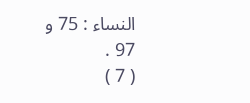النساء : 75 و 97 .
( 7 )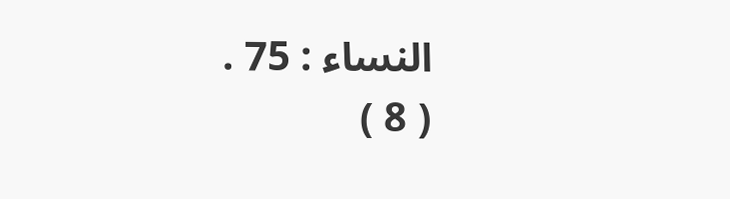النساء : 75 .
( 8 )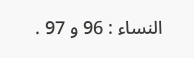النساء : 96 و 97 .